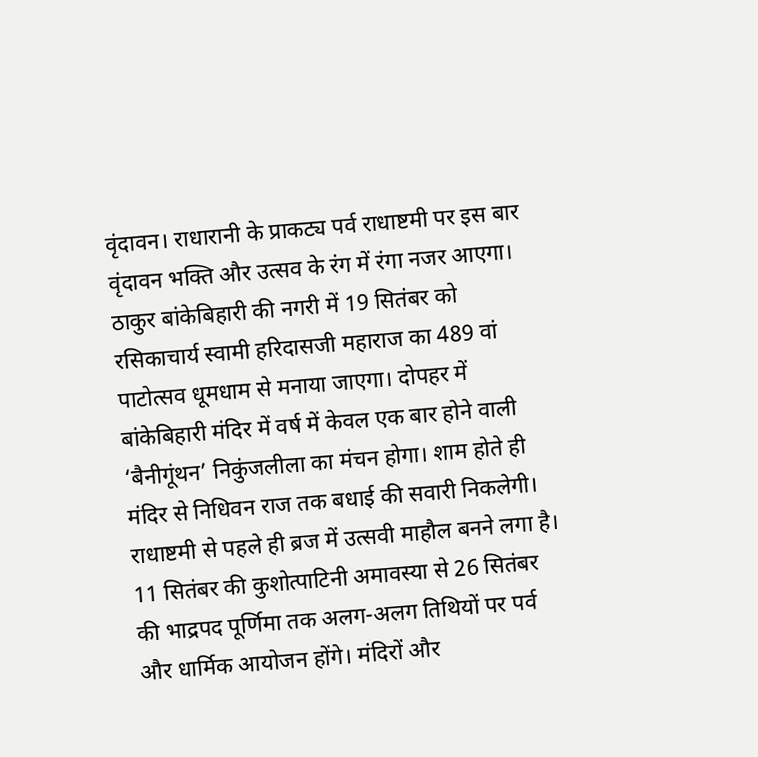वृंदावन। राधारानी के प्राकट्य पर्व राधाष्टमी पर इस बार वृंदावन भक्ति और उत्सव के रंग में रंगा नजर आएगा। ठाकुर बांकेबिहारी की नगरी में 19 सितंबर को रसिकाचार्य स्वामी हरिदासजी महाराज का 489 वां पाटोत्सव धूमधाम से मनाया जाएगा। दोपहर में बांकेबिहारी मंदिर में वर्ष में केवल एक बार होने वाली ‘बैनीगूंथन’ निकुंजलीला का मंचन होगा। शाम होते ही मंदिर से निधिवन राज तक बधाई की सवारी निकलेगी।
राधाष्टमी से पहले ही ब्रज में उत्सवी माहौल बनने लगा है। 11 सितंबर की कुशोत्पाटिनी अमावस्या से 26 सितंबर की भाद्रपद पूर्णिमा तक अलग-अलग तिथियों पर पर्व और धार्मिक आयोजन होंगे। मंदिरों और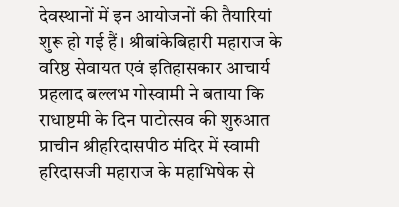देवस्थानों में इन आयोजनों की तैयारियां शुरू हो गई हैं। श्रीबांकेबिहारी महाराज के वरिष्ठ सेवायत एवं इतिहासकार आचार्य प्रहलाद बल्लभ गोस्वामी ने बताया कि राधाष्टमी के दिन पाटोत्सव की शुरुआत प्राचीन श्रीहरिदासपीठ मंदिर में स्वामी हरिदासजी महाराज के महाभिषेक से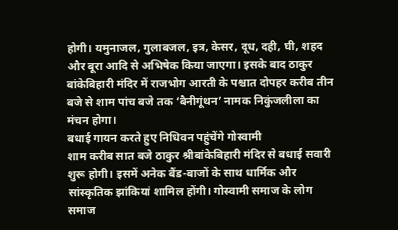होगी। यमुनाजल, गुलाबजल, इत्र, केसर, दूध, दही, घी, शहद और बूरा आदि से अभिषेक किया जाएगा। इसके बाद ठाकुर बांकेबिहारी मंदिर में राजभोग आरती के पश्चात दोपहर करीब तीन बजे से शाम पांच बजे तक ‘बैनीगूंथन’ नामक निकुंजलीला का मंचन होगा।
बधाई गायन करते हुए निधिवन पहुंचेंगे गोस्वामी
शाम करीब सात बजे ठाकुर श्रीबांकेबिहारी मंदिर से बधाई सवारी शुरू होगी। इसमें अनेक बैंड-बाजों के साथ धार्मिक और सांस्कृतिक झांकियां शामिल होंगी। गोस्वामी समाज के लोग समाज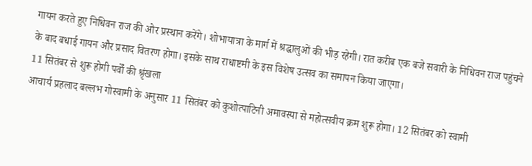गायन करते हुए निधिवन राज की ओर प्रस्थान करेंगे। शोभायात्रा के मार्ग में श्रद्धालुओं की भीड़ रहेगी। रात करीब एक बजे सवारी के निधिवन राज पहुंचने के बाद बधाई गायन और प्रसाद वितरण होगा। इसके साथ राधाष्टमी के इस विशेष उत्सव का समापन किया जाएगा।
11 सितंबर से शुरू होगी पर्वों की श्रृंखला
आचार्य प्रहलाद बल्लभ गोस्वामी के अनुसार 11 सितंबर को कुशोत्पाटिनी अमावस्या से महोत्सवीय क्रम शुरू होगा। 12 सितंबर को स्वामी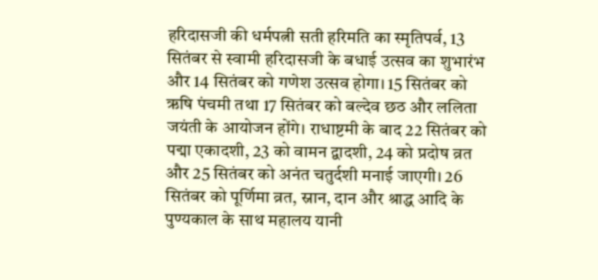हरिदासजी की धर्मपत्नी सती हरिमति का स्मृतिपर्व, 13 सितंबर से स्वामी हरिदासजी के बधाई उत्सव का शुभारंभ और 14 सितंबर को गणेश उत्सव होगा। 15 सितंबर को ऋषि पंचमी तथा 17 सितंबर को बल्देव छठ और ललिता जयंती के आयोजन होंगे। राधाष्टमी के बाद 22 सितंबर को पद्मा एकादशी, 23 को वामन द्वादशी, 24 को प्रदोष व्रत और 25 सितंबर को अनंत चतुर्दशी मनाई जाएगी। 26 सितंबर को पूर्णिमा व्रत, स्नान, दान और श्राद्ध आदि के पुण्यकाल के साथ महालय यानी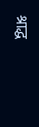श्राद्ध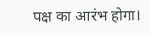पक्ष का आरंभ होगा।